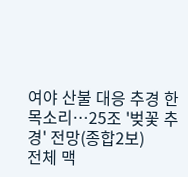여야 산불 대응 추경 한목소리…25조 '벚꽃 추경' 전망(종합2보)
전체 맥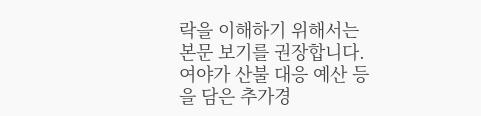락을 이해하기 위해서는 본문 보기를 권장합니다.
여야가 산불 대응 예산 등을 담은 추가경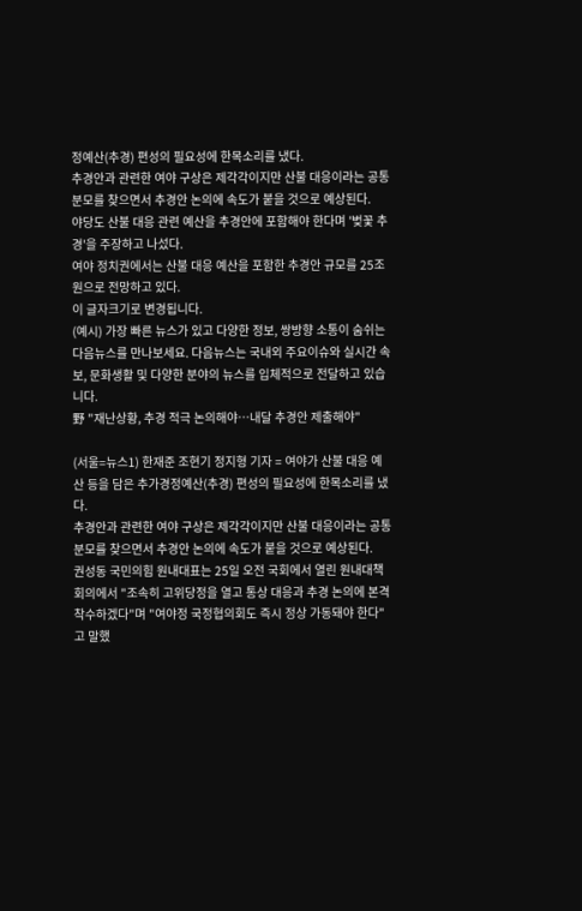정예산(추경) 편성의 필요성에 한목소리를 냈다.
추경안과 관련한 여야 구상은 제각각이지만 산불 대응이라는 공통 분모를 찾으면서 추경안 논의에 속도가 붙을 것으로 예상된다.
야당도 산불 대응 관련 예산을 추경안에 포함해야 한다며 '벚꽃 추경'을 주장하고 나섰다.
여야 정치권에서는 산불 대응 예산을 포함한 추경안 규모를 25조 원으로 전망하고 있다.
이 글자크기로 변경됩니다.
(예시) 가장 빠른 뉴스가 있고 다양한 정보, 쌍방향 소통이 숨쉬는 다음뉴스를 만나보세요. 다음뉴스는 국내외 주요이슈와 실시간 속보, 문화생활 및 다양한 분야의 뉴스를 입체적으로 전달하고 있습니다.
野 "재난상황, 추경 적극 논의해야…내달 추경안 제출해야"

(서울=뉴스1) 한재준 조현기 정지형 기자 = 여야가 산불 대응 예산 등을 담은 추가경정예산(추경) 편성의 필요성에 한목소리를 냈다.
추경안과 관련한 여야 구상은 제각각이지만 산불 대응이라는 공통 분모를 찾으면서 추경안 논의에 속도가 붙을 것으로 예상된다.
권성동 국민의힘 원내대표는 25일 오전 국회에서 열린 원내대책회의에서 "조속히 고위당정을 열고 통상 대응과 추경 논의에 본격 착수하겠다"며 "여야정 국정협의회도 즉시 정상 가동돼야 한다"고 말했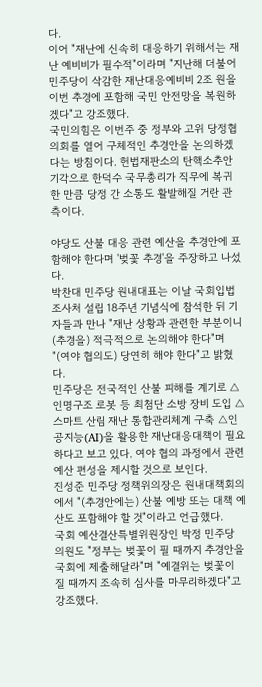다.
이어 "재난에 신속히 대응하기 위해서는 재난 예비비가 필수적"이라며 "지난해 더불어민주당이 삭감한 재난대응예비비 2조 원을 이번 추경에 포함해 국민 안전망을 복원하겠다"고 강조했다.
국민의힘은 이번주 중 정부와 고위 당정협의회를 열어 구체적인 추경안을 논의하겠다는 방침이다. 헌법재판소의 탄핵소추안 기각으로 한덕수 국무총리가 직무에 복귀한 만큼 당정 간 소통도 활발해질 거란 관측이다.

야당도 산불 대응 관련 예산을 추경안에 포함해야 한다며 '벚꽃 추경'을 주장하고 나섰다.
박찬대 민주당 원내대표는 이날 국회입법조사처 설립 18주년 기념식에 참석한 뒤 기자들과 만나 "재난 상황과 관련한 부분이니 (추경을) 적극적으로 논의해야 한다"며 "(여야 협의도) 당연히 해야 한다"고 밝혔다.
민주당은 전국적인 산불 피해를 계기로 △인명구조 로봇 등 최첨단 소방 장비 도입 △스마트 산림 재난 통합관리체계 구축 △인공지능(AI)을 활용한 재난대응대책이 필요하다고 보고 있다. 여야 협의 과정에서 관련 예산 편성을 제시할 것으로 보인다.
진성준 민주당 정책위의장은 원내대책회의에서 "(추경안에는) 산불 예방 또는 대책 예산도 포함해야 할 것"이라고 언급했다.
국회 예산결산특별위원장인 박정 민주당 의원도 "정부는 벚꽃이 필 때까지 추경안을 국회에 제출해달라"며 "예결위는 벚꽃이 질 때까지 조속히 심사를 마무리하겠다"고 강조했다.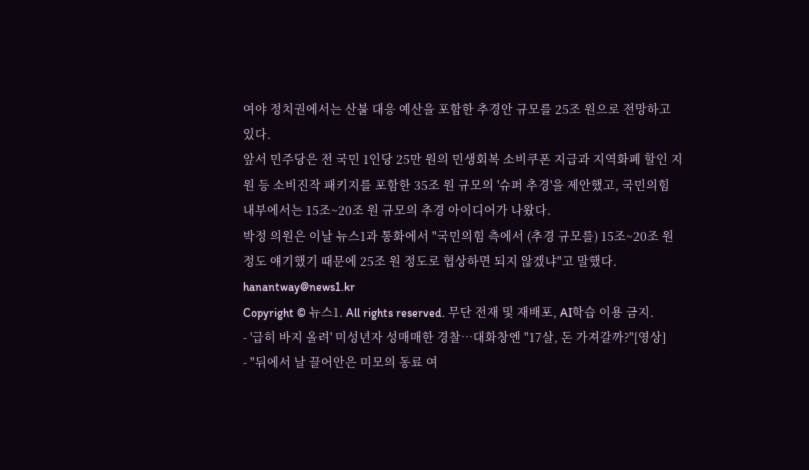여야 정치권에서는 산불 대응 예산을 포함한 추경안 규모를 25조 원으로 전망하고 있다.
앞서 민주당은 전 국민 1인당 25만 원의 민생회복 소비쿠폰 지급과 지역화폐 할인 지원 등 소비진작 패키지를 포함한 35조 원 규모의 '슈퍼 추경'을 제안했고, 국민의힘 내부에서는 15조~20조 원 규모의 추경 아이디어가 나왔다.
박정 의원은 이날 뉴스1과 통화에서 "국민의힘 측에서 (추경 규모를) 15조~20조 원 정도 얘기했기 때문에 25조 원 정도로 협상하면 되지 않겠냐"고 말했다.
hanantway@news1.kr
Copyright © 뉴스1. All rights reserved. 무단 전재 및 재배포, AI학습 이용 금지.
- '급히 바지 올려' 미성년자 성매매한 경찰…대화창엔 "17살, 돈 가져갈까?"[영상]
- "뒤에서 날 끌어안은 미모의 동료 여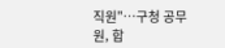직원"…구청 공무원, 합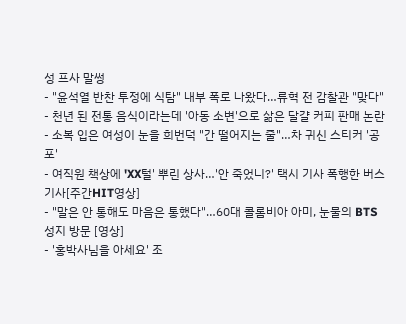성 프사 말썽
- "윤석열 반찬 투정에 식탐" 내부 폭로 나왔다…류혁 전 감찰관 "맞다"
- 천년 된 전통 음식이라는데 '아동 소변'으로 삶은 달걀 커피 판매 논란
- 소복 입은 여성이 눈을 희번덕 "간 떨어지는 줄"…차 귀신 스티커 '공포'
- 여직원 책상에 'XX털' 뿌린 상사…'안 죽었니?' 택시 기사 폭행한 버스 기사[주간HIT영상]
- "말은 안 통해도 마음은 통했다"…60대 콜롬비아 아미, 눈물의 BTS 성지 방문 [영상]
- '홍박사님을 아세요' 조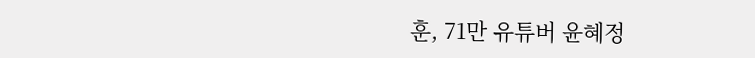훈, 71만 유튜버 윤혜정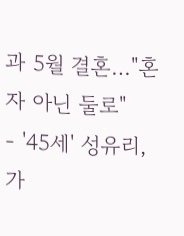과 5월 결혼…"혼자 아닌 둘로"
- '45세' 성유리, 가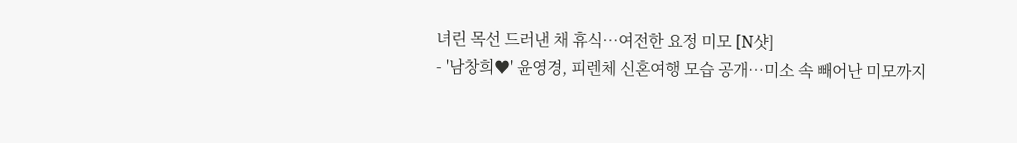녀린 목선 드러낸 채 휴식…여전한 요정 미모 [N샷]
- '남창희♥' 윤영경, 피렌체 신혼여행 모습 공개…미소 속 빼어난 미모까지